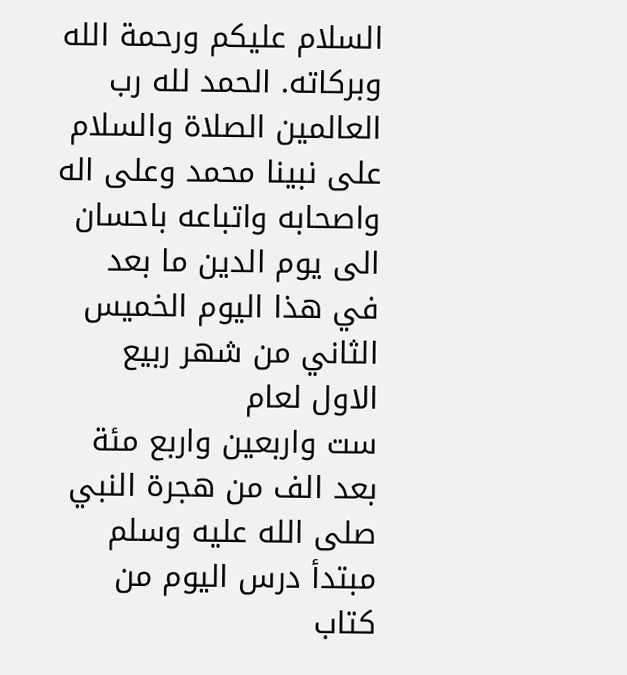السلام عليكم ورحمة الله وبركاته. الحمد لله رب العالمين الصلاة والسلام على نبينا محمد وعلى اله واصحابه واتباعه باحسان الى يوم الدين ما بعد في هذا اليوم الخميس الثاني من شهر ربيع الاول لعام
ست واربعين واربع مئة بعد الف من هجرة النبي صلى الله عليه وسلم مبتدأ درس اليوم من كتاب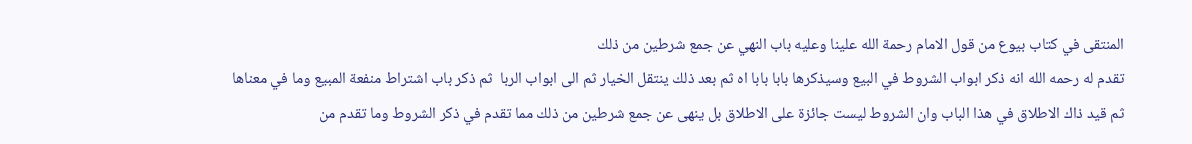المنتقى في كتاب بيوع من قول الامام رحمة الله علينا وعليه باب النهي عن جمع شرطين من ذلك
تقدم له رحمه الله انه ذكر ابواب الشروط في البيع وسيذكرها بابا بابا اه ثم بعد ذلك ينتقل الخيار ثم الى ابواب الربا  ثم ذكر باب اشتراط منفعة المبيع وما في معناها
ثم قيد ذاك الاطلاق في هذا الباب وان الشروط ليست جائزة على الاطلاق بل ينهى عن جمع شرطين من ذلك مما تقدم في ذكر الشروط وما تقدم من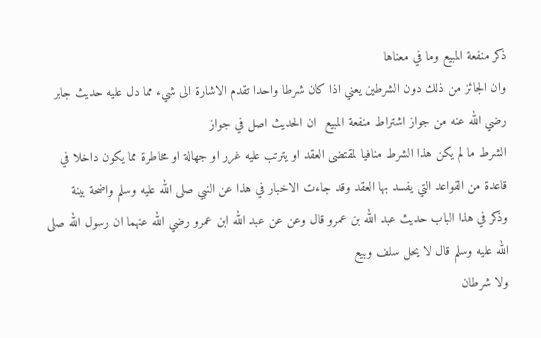ذكر منفعة المبيع وما في معناها
وان الجائز من ذلك دون الشرطين يعني اذا كان شرطا واحدا تقدم الاشارة الى شيء مما دل عليه حديث جابر رضي الله عنه من جواز اشتراط منفعة المبيع  ان الحديث اصل في جواز
الشرط ما لم يكن هذا الشرط منافيا لمقتضى العقد او يترتب عليه غرر او جهالة او مخاطرة مما يكون داخلا في قاعدة من القواعد التي يفسد بها العقد وقد جاءت الاخبار في هذا عن النبي صلى الله عليه وسلم واضحة بينة
وذكر في هذا الباب حديث عبد الله بن عمرو قال وعن عن عبد الله ابن عمرو رضي الله عنهما ان رسول الله صلى الله عليه وسلم قال لا يحل سلف وبيع
ولا شرطان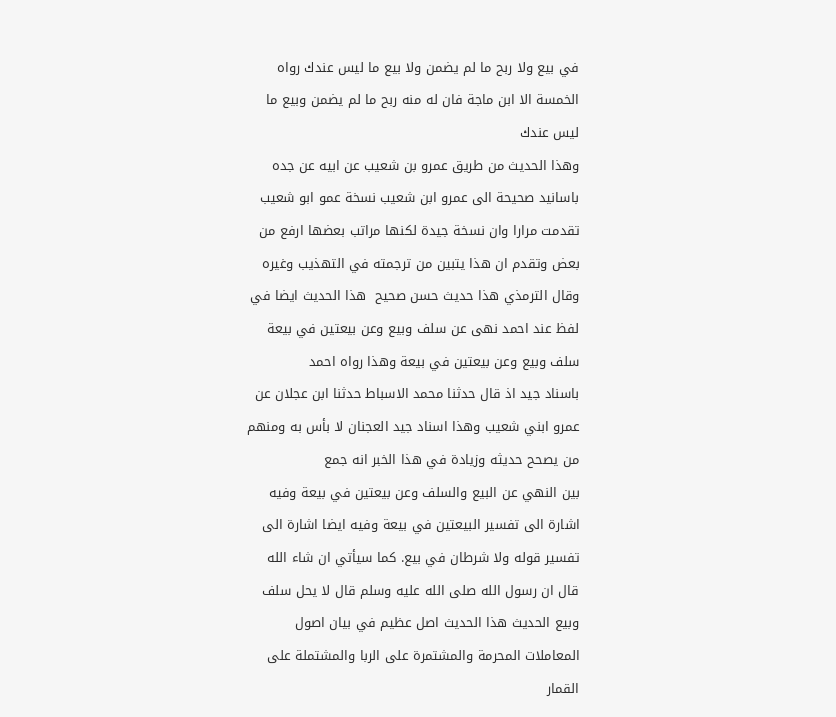في بيع ولا ربح ما لم يضمن ولا بيع ما ليس عندك رواه الخمسة الا ابن ماجة فان له منه ربح ما لم يضمن وبيع ما ليس عندك
وهذا الحديث من طريق عمرو بن شعيب عن ابيه عن جده باسانيد صحيحة الى عمرو ابن شعيب نسخة عمو ابو شعيب تقدمت مرارا وان نسخة جيدة لكنها مراتب بعضها ارفع من بعض وتقدم ان هذا يتبين من ترجمته في التهذيب وغيره
وقال الترمذي هذا حديث حسن صحيح  هذا الحديث ايضا في لفظ عند احمد نهى عن سلف وبيع وعن بيعتين في بيعة سلف وبيع وعن بيعتين في بيعة وهذا رواه احمد
باسناد جيد اذ قال حدثنا محمد الاسباط حدثنا ابن عجلان عن عمرو ابني شعيب وهذا اسناد جيد العجنان لا بأس به ومنهم من يصحح حديثه وزيادة في هذا الخبر انه جمع
بين النهي عن البيع والسلف وعن بيعتين في بيعة وفيه اشارة الى تفسير البيعتين في بيعة وفيه ايضا اشارة الى تفسير قوله ولا شرطان في بيع. كما سيأتي ان شاء الله
قال ان رسول الله صلى الله عليه وسلم قال لا يحل سلف وبيع الحديث هذا الحديث اصل عظيم في بيان اصول المعاملات المحرمة والمشتمرة على الربا والمشتملة على القمار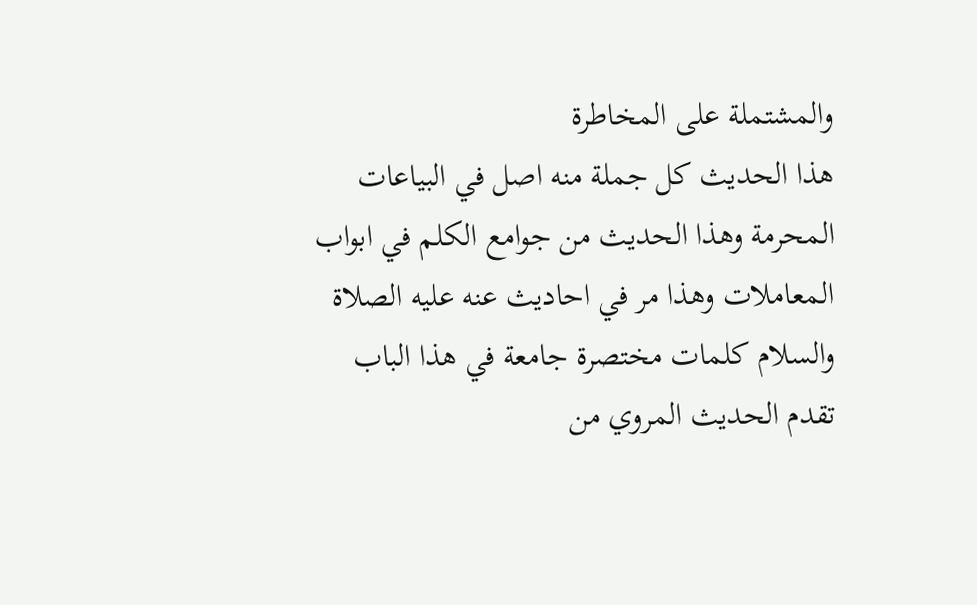والمشتملة على المخاطرة
هذا الحديث كل جملة منه اصل في البياعات المحرمة وهذا الحديث من جوامع الكلم في ابواب المعاملات وهذا مر في احاديث عنه عليه الصلاة والسلام كلمات مختصرة جامعة في هذا الباب
تقدم الحديث المروي من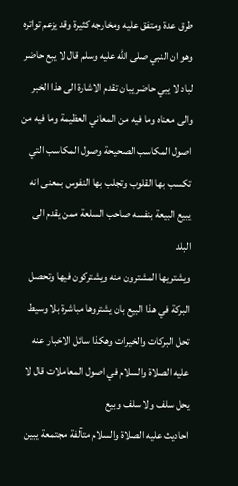طرق عدة ومتفق عليه ومخارجه كثيرة وقد يزعم تواتره وهو ان النبي صلى الله عليه وسلم قال لا يبع حاضر لباد لا يبي حاضر يبان تقدم الاشارة الى هذا الخبر
والى معناه وما فيه من المعاني العظيمة وما فيه من اصول المكاسب الصحيحة وصول المكاسب التي تكسب بها القلوب وتجلب بها النفوس بمعنى انه يبيع البيعة بنفسه صاحب السلعة ممن يقدم الى البلد
ويشتريها المشترون منه ويشتركون فيها وتحصل البركة في هذا البيع بان يشتروها مباشرة بلا وسيط تحل البركات والخيرات وهكذا سائل الاخبار عنه عليه الصلاة والسلام في اصول المعاملات قال لا يحل سلف ولا سلف وبيع
احاديث عليه الصلاة والسلام متآلفة مجتمعة يبين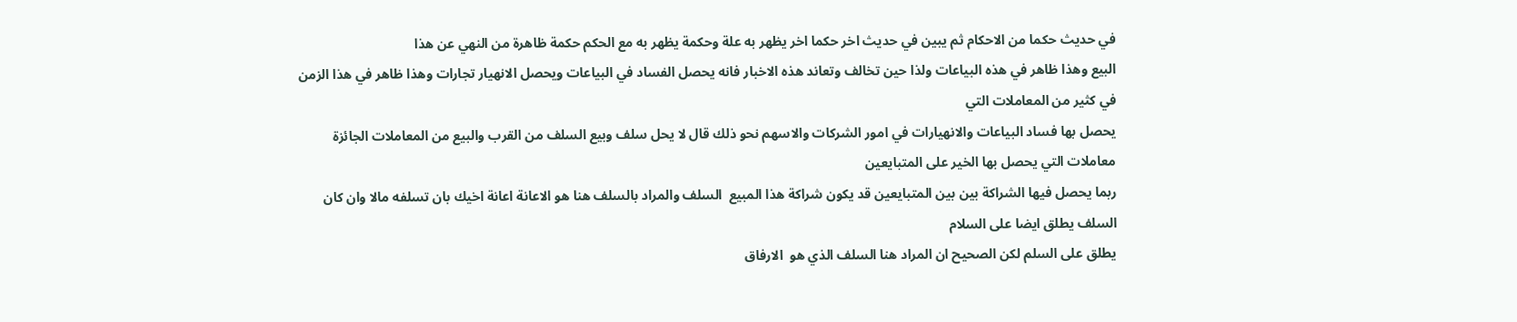في حديث حكما من الاحكام ثم يبين في حديث اخر حكما اخر يظهر به علة وحكمة يظهر به مع الحكم حكمة ظاهرة من النهي عن هذا
البيع وهذا ظاهر في هذه البياعات ولذا حين تخالف وتعاند هذه الاخبار فانه يحصل الفساد في البياعات ويحصل الانهيار تجارات وهذا ظاهر في هذا الزمن في كثير من المعاملات التي
يحصل بها فساد البياعات والانهيارات في امور الشركات والاسهم نحو ذلك قال لا يحل سلف وبيع السلف من القرب والبيع من المعاملات الجائزة معاملات التي يحصل بها الخير على المتبايعين
ربما يحصل فيها الشراكة بين بين المتبايعين قد يكون شراكة هذا المبيع  السلف والمراد بالسلف هنا هو الاعانة اعانة اخيك بان تسلفه مالا وان كان السلف يطلق ايضا على السلام
يطلق على السلم لكن الصحيح ان المراد هنا السلف الذي هو  الارفاق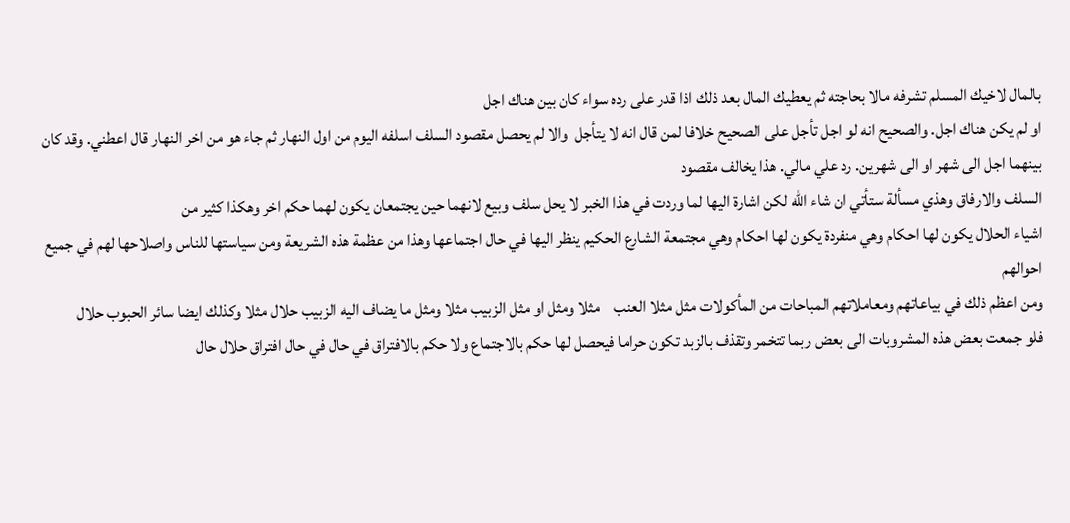بالمال لاخيك المسلم تشرفه مالا بحاجته ثم يعطيك المال بعد ذلك اذا قدر على رده سواء كان بين هناك اجل
او لم يكن هناك اجل. والصحيح انه لو اجل تأجل على الصحيح خلافا لمن قال انه لا يتأجل  والا لم يحصل مقصود السلف اسلفه اليوم من اول النهار ثم جاء هو من اخر النهار قال اعطني. وقد كان بينهما اجل الى شهر او الى شهرين. رد علي مالي. هذا يخالف مقصود
السلف والارفاق وهذي مسألة ستأتي ان شاء الله لكن اشارة اليها لما وردت في هذا الخبر لا يحل سلف وبيع لانهما حين يجتمعان يكون لهما حكم اخر وهكذا كثير من
اشياء الحلال يكون لها احكام وهي منفردة يكون لها احكام وهي مجتمعة الشارع الحكيم ينظر اليها في حال اجتماعها وهذا من عظمة هذه الشريعة ومن سياستها للناس واصلاحها لهم في جميع احوالهم
ومن اعظم ذلك في بياعاتهم ومعاملاتهم المباحات من المأكولات مثل مثلا العنب    مثلا ومثل او مثل الزبيب مثلا ومثل ما يضاف اليه الزبيب حلال مثلا وكذلك ايضا سائر الحبوب حلال
فلو جمعت بعض هذه المشروبات الى بعض ربما تتخمر وتقذف بالزبد تكون حراما فيحصل لها حكم بالاجتماع ولا حكم بالافتراق في حال في حال افتراق حلال حال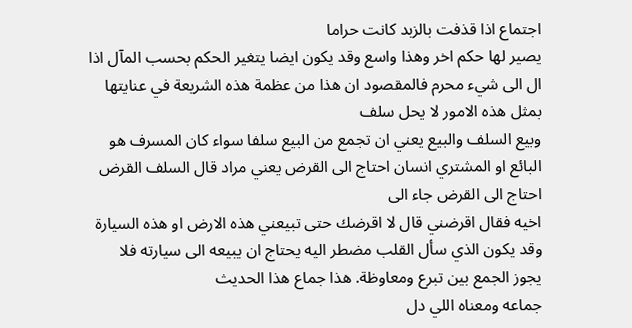اجتماع اذا قذفت بالزبد كانت حراما
يصير لها حكم اخر وهذا واسع وقد يكون ايضا يتغير الحكم بحسب المآل اذا ال الى شيء محرم فالمقصود ان هذا من عظمة هذه الشريعة في عنايتها بمثل هذه الامور لا يحل سلف
وبيع السلف والبيع يعني ان تجمع من البيع سلفا سواء كان المسرف هو البائع او المشتري انسان احتاج الى القرض يعني مراد قال السلف القرض احتاج الى القرض جاء الى
اخيه فقال اقرضني قال لا اقرضك حتى تبيعني هذه الارض او هذه السيارة وقد يكون الذي سأل القلب مضطر اليه يحتاج ان يبيعه الى سيارته فلا يجوز الجمع بين تبرع ومعاوظة. هذا جماع هذا الحديث
جماعه ومعناه اللي دل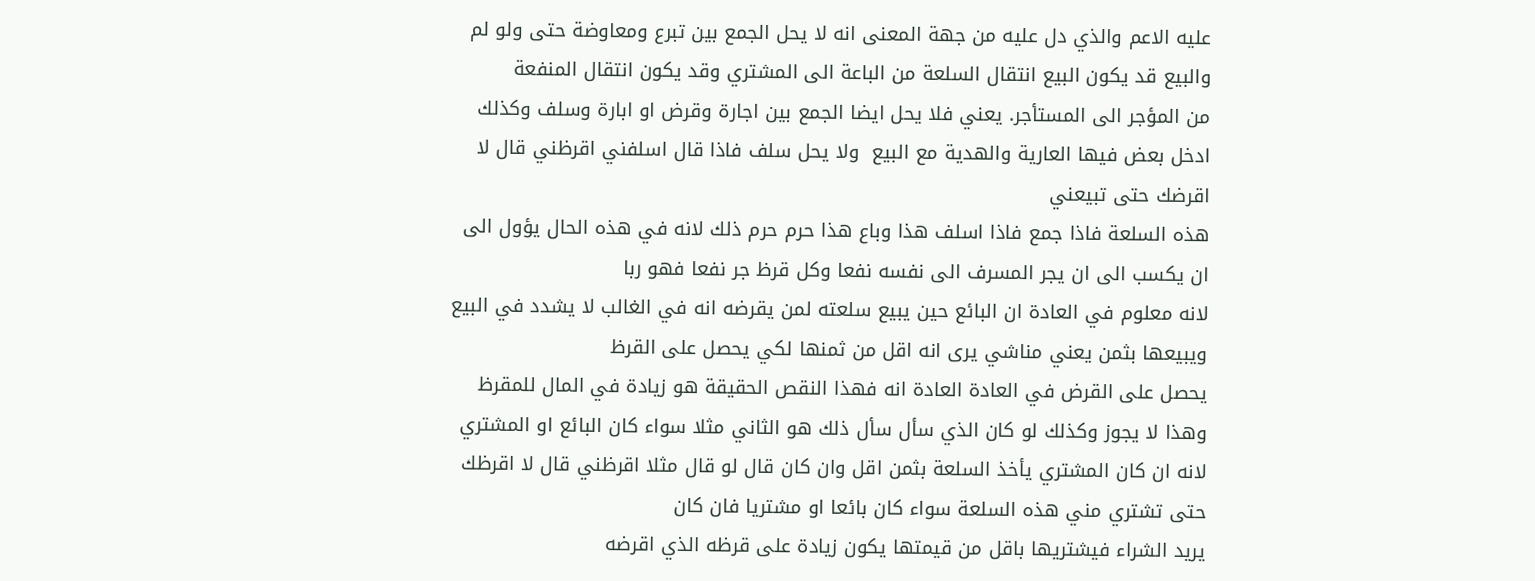عليه الاعم والذي دل عليه من جهة المعنى انه لا يحل الجمع بين تبرع ومعاوضة حتى ولو لم والبيع قد يكون البيع انتقال السلعة من الباعة الى المشتري وقد يكون انتقال المنفعة
من المؤجر الى المستأجر. يعني فلا يحل ايضا الجمع بين اجارة وقرض او ابارة وسلف وكذلك  ادخل بعض فيها العارية والهدية مع البيع  ولا يحل سلف فاذا قال اسلفني اقرظني قال لا اقرضك حتى تبيعني
هذه السلعة فاذا جمع فاذا اسلف هذا وباع هذا حرم حرم ذلك لانه في هذه الحال يؤول الى ان يكسب الى ان يجر المسرف الى نفسه نفعا وكل قرظ جر نفعا فهو ربا
لانه معلوم في العادة ان البائع حين يبيع سلعته لمن يقرضه انه في الغالب لا يشدد في البيع ويبيعها بثمن يعني مناشي يرى انه اقل من ثمنها لكي يحصل على القرظ
يحصل على القرض في العادة العادة انه فهذا النقص الحقيقة هو زيادة في المال للمقرظ وهذا لا يجوز وكذلك لو كان الذي سأل سأل ذلك هو الثاني مثلا سواء كان البائع او المشتري
لانه ان كان المشتري يأخذ السلعة بثمن اقل وان كان قال لو قال مثلا اقرظني قال لا اقرظك حتى تشتري مني هذه السلعة سواء كان بائعا او مشتريا فان كان
يريد الشراء فيشتريها باقل من قيمتها يكون زيادة على قرظه الذي اقرضه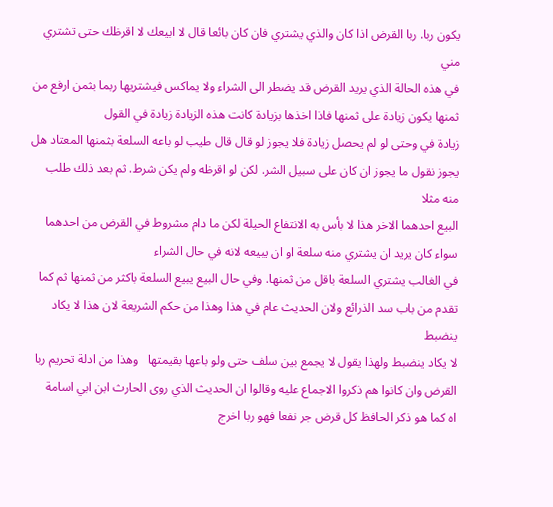يكون ربا. ربا القرض اذا كان والذي يشتري فان كان بائعا قال لا ابيعك لا اقرظك حتى تشتري مني
في هذه الحالة الذي يريد القرض قد يضطر الى الشراء ولا يماكس فيشتريها ربما بثمن ارفع من ثمنها يكون زيادة على ثمنها فاذا اخذها بزيادة كانت هذه الزيادة زيادة في القول
زيادة في وحتى لو لم يحصل زيادة فلا يجوز لو قال قال طيب لو باعه السلعة بثمنها المعتاد هل يجوز نقول ما يجوز ان كان على سبيل الشر. لكن لو اقرظه ولم يكن شرط. ثم بعد ذلك طلب منه مثلا
البيع احدهما الاخر هذا لا بأس به الانتفاع الحيلة لكن ما دام مشروط في القرض من احدهما سواء كان يريد ان يشتري منه سلعة او ان يبيعه لانه في حال الشراء
في الغالب يشتري السلعة باقل من ثمنها. وفي حال البيع يبيع السلعة باكثر من ثمنها ثم كما تقدم من باب سد الذرائع ولان الحديث عام في هذا وهذا من حكم الشريعة لان هذا لا يكاد ينضبط
لا يكاد ينضبط ولهذا يقول لا يجمع بين سلف حتى ولو باعها بقيمتها   وهذا من ادلة تحريم ربا القرض وان كانوا هم ذكروا الاجماع عليه وقالوا ان الحديث الذي روى الحارث ابن ابي اسامة
اه كما هو ذكر الحافظ كل قرض جر نفعا فهو ربا اخرج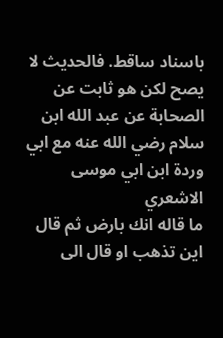باسناد ساقط. فالحديث لا يصح لكن هو ثابت عن الصحابة عن عبد الله ابن سلام رضي الله عنه مع ابي وردة ابن ابي موسى الاشعري
ما قاله انك بارض ثم قال اين تذهب او قال الى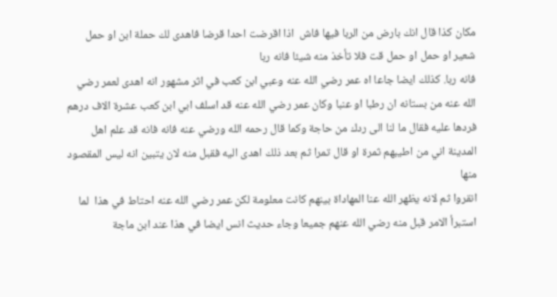مكان كذا قال انك بارض من الربا فيها فاش  اذا اقرضت احدا قرضا فاهدى لك حملة ابن او حمل شعير او حمل او حمل قت فلا تأخذ منه شيئا فانه ربا
فانه ربا. كذلك ايضا جاعا اه عمر رضي الله عنه وعبي ابن كعب في اثر مشهور انه اهدى لعمر رضي الله عنه من بستانه ان رطبا او عنبا وكان عمر رضي الله عنه قد اسلف ابي ابن كعب عشرة الاف درهم
فردها عليه فقال ما لنا الى ردك من حاجة وكما قال رحمه الله ورضي عنه فانه فانه قد علم اهل المدينة اني من اطيبهم ثمرة او قال تمرا ثم بعد ذلك اهدى اليه فقبل منه لان يتبين انه ليس المقصود منها
انقروا ثم لانه يظهر الله عنا المهاداة بينهم كانت معلومة لكن عمر رضي الله عنه احتاط في هذا  لما استبرأ الامر قبل منه رضي الله عنهم جميعا وجاء حديث انس ايضا في هذا عند ابن ماجة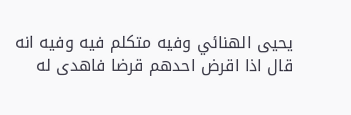يحيى الهنائي وفيه متكلم فيه وفيه انه قال اذا اقرض احدهم قرضا فاهدى له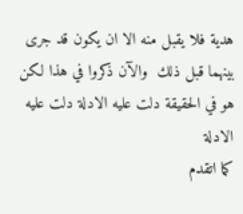هدية فلا يقبل منه الا ان يكون قد جرى بينهما قبل ذلك  والآن ذكروا في هذا لكن هو في الحقيقة دلت عليه الادلة دلت عليه الادلة
كما اتقدم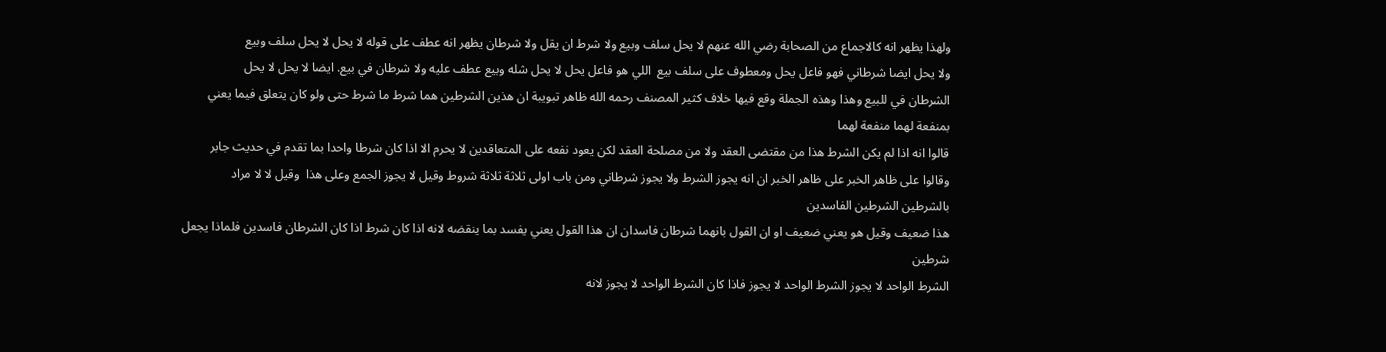ولهذا يظهر انه كالاجماع من الصحابة رضي الله عنهم لا يحل سلف وبيع ولا شرط ان يقل ولا شرطان يظهر انه عطف على قوله لا يحل لا يحل سلف وبيع
ولا يحل ايضا شرطاني فهو فاعل يحل ومعطوف على سلف بيع  اللي هو فاعل يحل لا يحل شله وبيع عطف عليه ولا شرطان في بيع. ايضا لا يحل لا يحل
الشرطان في للبيع وهذا وهذه الجملة وقع فيها خلاف كثير المصنف رحمه الله ظاهر تبويبة ان هذين الشرطين هما شرط ما شرط حتى ولو كان يتعلق فيما يعني بمنفعة لهما منفعة لهما
قالوا انه اذا لم يكن الشرط هذا من مقتضى العقد ولا من مصلحة العقد لكن يعود نفعه على المتعاقدين لا يحرم الا اذا كان شرطا واحدا بما تقدم في حديث جابر
وقالوا على ظاهر الخبر على ظاهر الخبر ان انه يجوز الشرط ولا يجوز شرطاني ومن باب اولى ثلاثة ثلاثة شروط وقيل لا يجوز الجمع وعلى هذا  وقيل لا لا مراد بالشرطين الشرطين الفاسدين
هذا ضعيف وقيل هو يعني ضعيف او ان القول بانهما شرطان فاسدان ان هذا القول يعني يفسد بما ينقضه لانه اذا كان شرط اذا كان الشرطان فاسدين فلماذا يجعل شرطين
الشرط الواحد لا يجوز الشرط الواحد لا يجوز فاذا كان الشرط الواحد لا يجوز لانه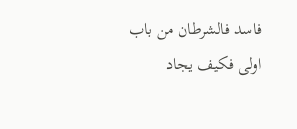فاسد فالشرطان من باب اولى فكيف يجاد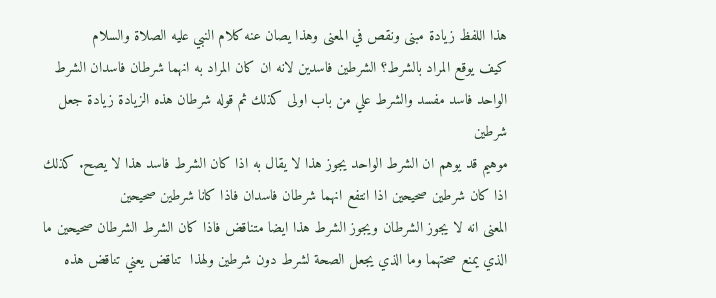هذا اللفظ زيادة مبنى ونقص في المعنى وهذا يصان عنه كلام النبي عليه الصلاة والسلام
كيف يوقع المراد بالشرط؟ الشرطين فاسدين لانه ان كان المراد به انهما شرطان فاسدان الشرط الواحد فاسد مفسد والشرط علي من باب اولى كذلك ثم قوله شرطان هذه الزيادة زيادة جعل شرطين
موهيم قد يوهم ان الشرط الواحد يجوز هذا لا يقال به اذا كان الشرط فاسد هذا لا يصح. كذلك اذا كان شرطين صحيحين اذا انتفع انهما شرطان فاسدان فاذا كانا شرطين صحيحين
المعنى انه لا يجوز الشرطان ويجوز الشرط هذا ايضا متناقض فاذا كان الشرط الشرطان صحيحين ما الذي يمنع صحتهما وما الذي يجعل الصحة لشرط دون شرطين ولهذا  تناقض يعني تناقض هذه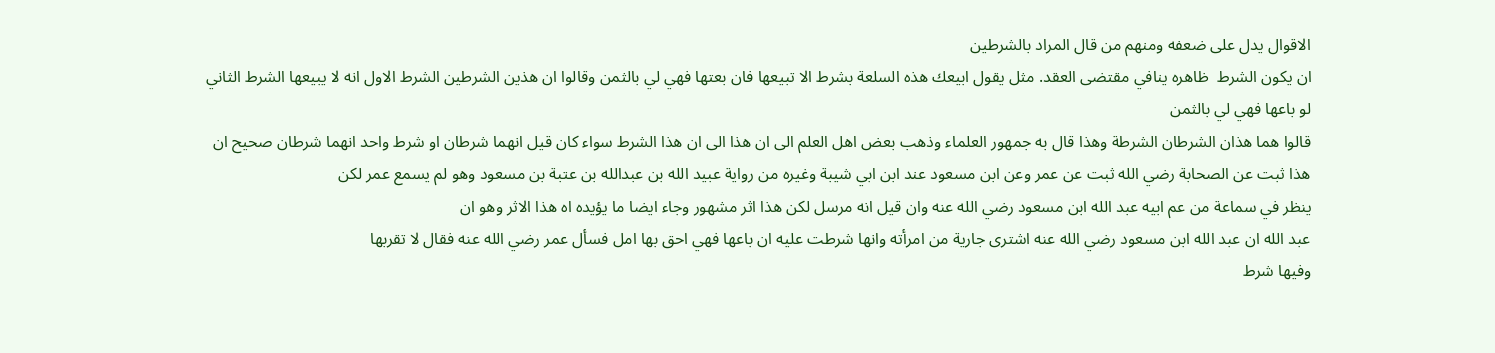الاقوال يدل على ضعفه ومنهم من قال المراد بالشرطين
ان يكون الشرط  ظاهره ينافي مقتضى العقد. مثل يقول ابيعك هذه السلعة بشرط الا تبيعها فان بعتها فهي لي بالثمن وقالوا ان هذين الشرطين الشرط الاول انه لا يبيعها الشرط الثاني لو باعها فهي لي بالثمن
قالوا هما هذان الشرطان الشرطة وهذا قال به جمهور العلماء وذهب بعض اهل العلم الى ان هذا الى ان هذا الشرط سواء كان قيل انهما شرطان او شرط واحد انهما شرطان صحيح ان
هذا ثبت عن الصحابة رضي الله ثبت عن عمر وعن ابن مسعود عند ابن ابي شيبة وغيره من رواية عبيد الله بن عبدالله بن عتبة بن مسعود وهو لم يسمع عمر لكن
ينظر في سماعة من عم ابيه عبد الله ابن مسعود رضي الله عنه وان قيل انه مرسل لكن هذا اثر مشهور وجاء ايضا ما يؤيده اه هذا الاثر وهو ان
عبد الله ان عبد الله ابن مسعود رضي الله عنه اشترى جارية من امرأته وانها شرطت عليه ان باعها فهي احق بها امل فسأل عمر رضي الله عنه فقال لا تقربها
وفيها شرط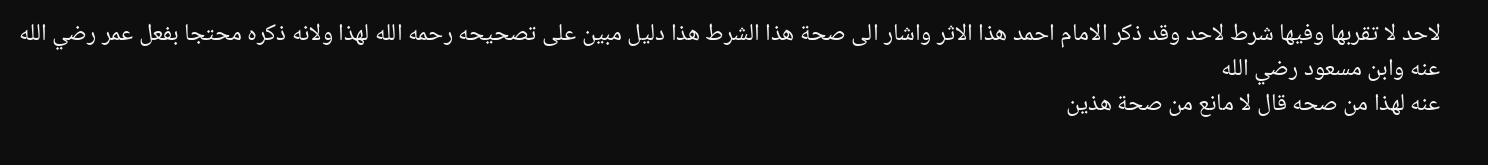لاحد لا تقربها وفيها شرط لاحد وقد ذكر الامام احمد هذا الاثر واشار الى صحة هذا الشرط هذا دليل مبين على تصحيحه رحمه الله لهذا ولانه ذكره محتجا بفعل عمر رضي الله عنه وابن مسعود رضي الله
عنه لهذا من صحه قال لا مانع من صحة هذين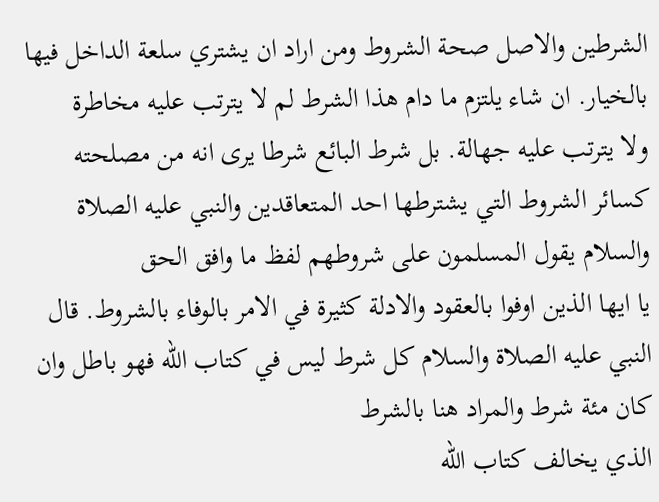الشرطين والاصل صحة الشروط ومن اراد ان يشتري سلعة الداخل فيها بالخيار. ان شاء يلتزم ما دام هذا الشرط لم لا يترتب عليه مخاطرة
ولا يترتب عليه جهالة. بل شرط البائع شرطا يرى انه من مصلحته كسائر الشروط التي يشترطها احد المتعاقدين والنبي عليه الصلاة والسلام يقول المسلمون على شروطهم لفظ ما وافق الحق
يا ايها الذين اوفوا بالعقود والادلة كثيرة في الامر بالوفاء بالشروط. قال النبي عليه الصلاة والسلام كل شرط ليس في كتاب الله فهو باطل وان كان مئة شرط والمراد هنا بالشرط
الذي يخالف كتاب الله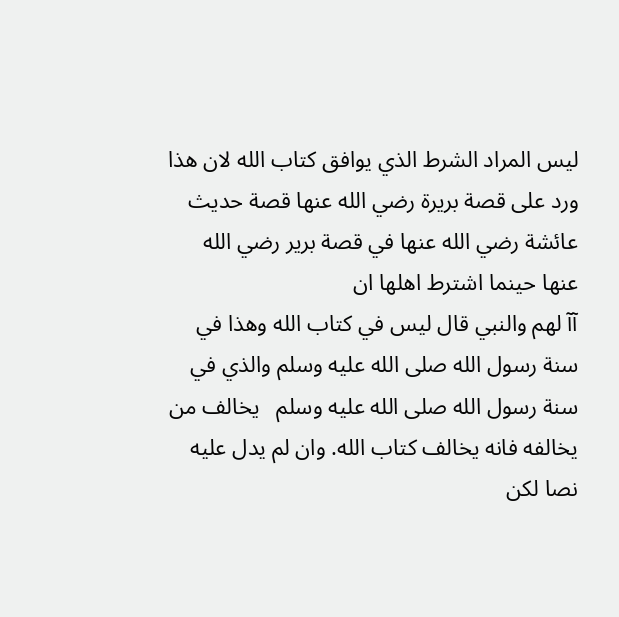ليس المراد الشرط الذي يوافق كتاب الله لان هذا ورد على قصة بريرة رضي الله عنها قصة حديث عائشة رضي الله عنها في قصة برير رضي الله عنها حينما اشترط اهلها ان
آآ لهم والنبي قال ليس في كتاب الله وهذا في سنة رسول الله صلى الله عليه وسلم والذي في سنة رسول الله صلى الله عليه وسلم   يخالف من يخالفه فانه يخالف كتاب الله. وان لم يدل عليه نصا لكن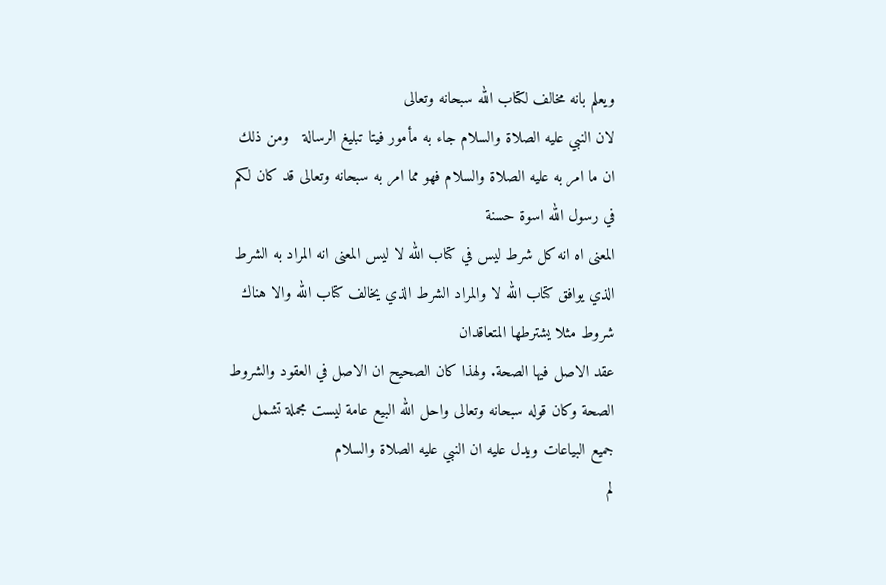ويعلم بانه مخالف لكتاب الله سبحانه وتعالى
لان النبي عليه الصلاة والسلام جاء به مأمور فيتا تبليغ الرسالة   ومن ذلك ان ما امر به عليه الصلاة والسلام فهو مما امر به سبحانه وتعالى قد كان لكم في رسول الله اسوة حسنة
المعنى اه انه كل شرط ليس في كتاب الله لا ليس المعنى انه المراد به الشرط الذي يوافق كتاب الله لا والمراد الشرط الذي يخالف كتاب الله والا هناك شروط مثلا يشترطها المتعاقدان
عقد الاصل فيها الصحة. ولهذا كان الصحيح ان الاصل في العقود والشروط الصحة وكان قوله سبحانه وتعالى واحل الله البيع عامة ليست مجملة تشمل جميع البياعات ويدل عليه ان النبي عليه الصلاة والسلام
لم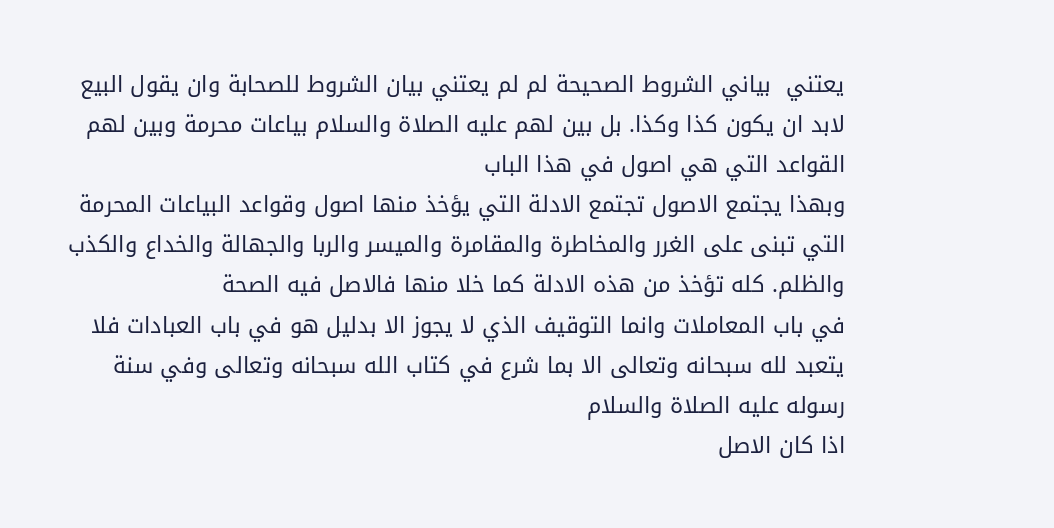يعتني  بياني الشروط الصحيحة لم لم يعتني بيان الشروط للصحابة وان يقول البيع لابد ان يكون كذا وكذا. بل بين لهم عليه الصلاة والسلام بياعات محرمة وبين لهم القواعد التي هي اصول في هذا الباب
وبهذا يجتمع الاصول تجتمع الادلة التي يؤخذ منها اصول وقواعد البياعات المحرمة التي تبنى على الغرر والمخاطرة والمقامرة والميسر والربا والجهالة والخداع والكذب والظلم. كله تؤخذ من هذه الادلة كما خلا منها فالاصل فيه الصحة
في باب المعاملات وانما التوقيف الذي لا يجوز الا بدليل هو في باب العبادات فلا يتعبد لله سبحانه وتعالى الا بما شرع في كتاب الله سبحانه وتعالى وفي سنة رسوله عليه الصلاة والسلام
اذا كان الاصل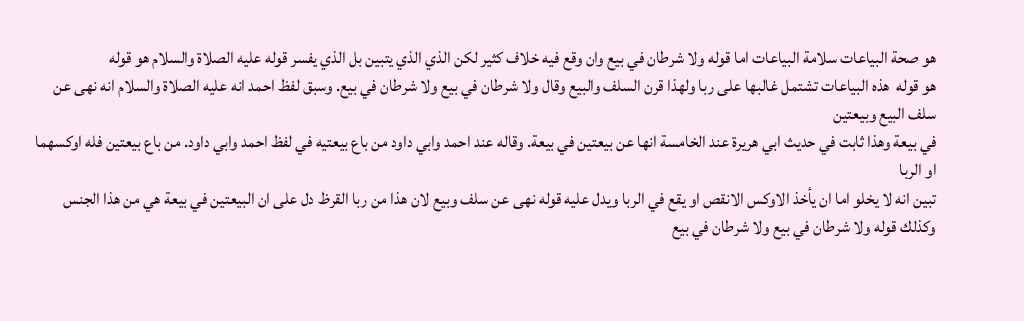هو صحة البياعات سلامة البياعات اما قوله ولا شرطان في بيع وان وقع فيه خلاف كثير لكن الذي الذي يتبين بل الذي يفسر قوله عليه الصلاة والسلام هو قوله
هو قوله  هذه البياعات تشتمل غالبها على ربا ولهذا قرن السلف والبيع وقال ولا شرطان في بيع ولا شرطان في بيع. وسبق لفظ احمد انه عليه الصلاة والسلام انه نهى عن سلف البيع وبيعتين
في بيعة وهذا ثابت في حديث ابي هريرة عند الخامسة انها عن بيعتين في بيعة. وقاله عند احمد وابي داود من باع بيعتيه في لفظ احمد وابي داود. من باع بيعتين فله اوكسهما او الربا
تبين انه لا يخلو اما ان يأخذ الاوكس الانقص او يقع في الربا ويدل عليه قوله نهى عن سلف وبيع لان هذا من ربا القرظ دل على ان البيعتين في بيعة هي من هذا الجنس
وكذلك قوله ولا شرطان في بيع ولا شرطان في بيع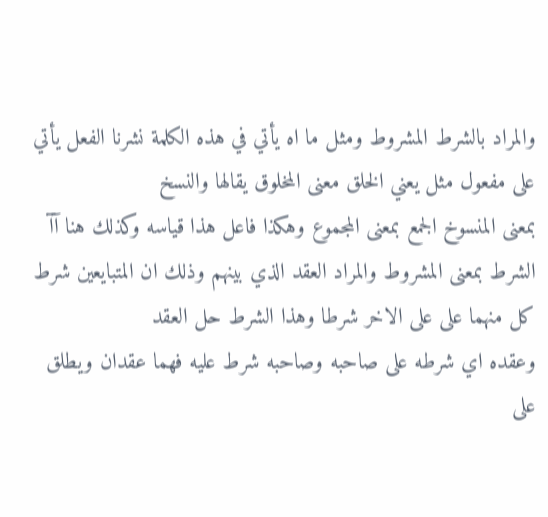والمراد بالشرط المشروط ومثل ما اه يأتي في هذه الكلمة نشرنا الفعل يأتي على مفعول مثل يعني الخلق معنى المخلوق يقالها والنسخ
بمعنى المنسوخ الجمع بمعنى المجموع وهكذا فاعل هذا قياسه وكذلك هنا آآ الشرط بمعنى المشروط والمراد العقد الذي بينهم وذلك ان المتبايعين شرط كل منهما على على الاخر شرطا وهذا الشرط حل العقد
وعقده اي شرطه على صاحبه وصاحبه شرط عليه فهما عقدان ويطلق على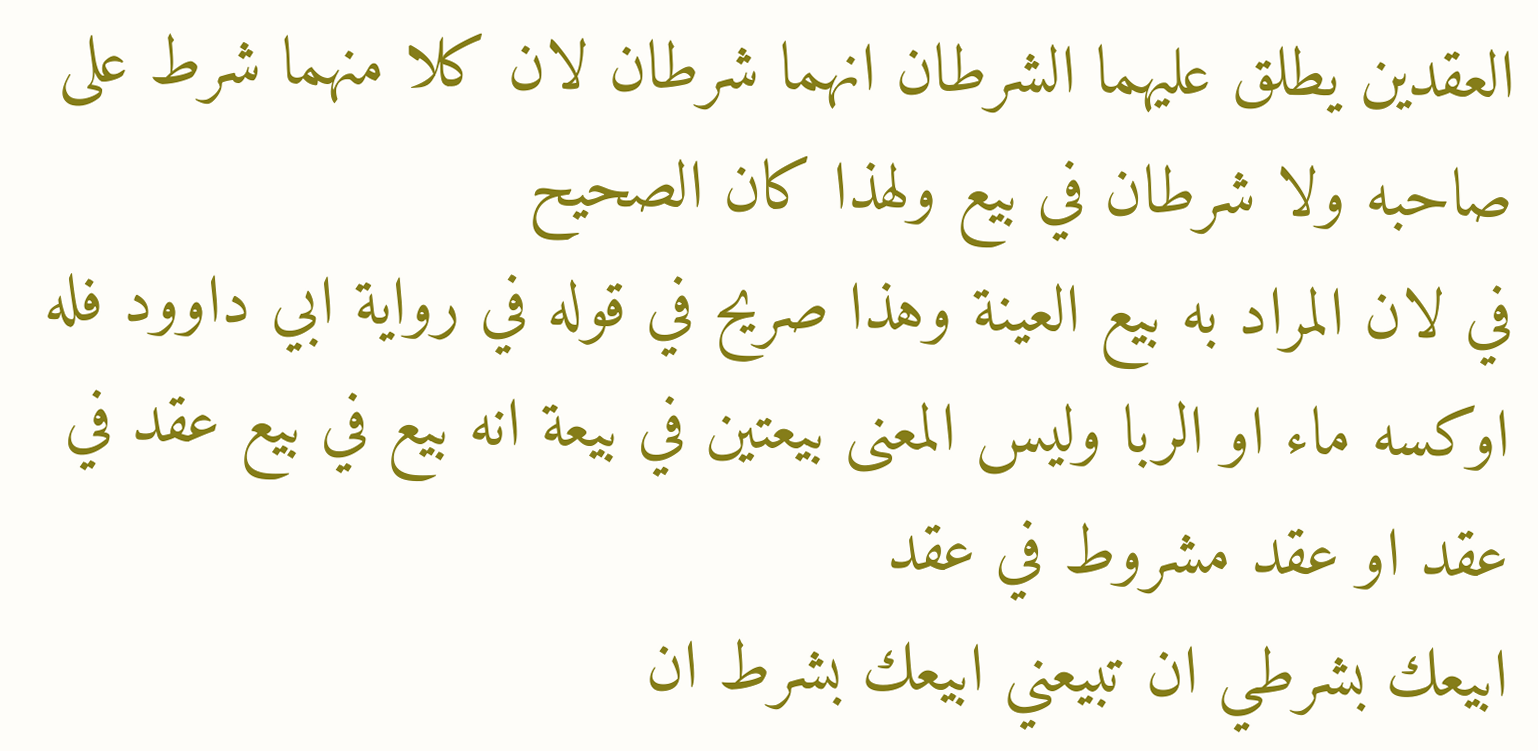العقدين يطلق عليهما الشرطان انهما شرطان لان كلا منهما شرط على صاحبه ولا شرطان في بيع ولهذا كان الصحيح
في لان المراد به بيع العينة وهذا صريح في قوله في رواية ابي داوود فله اوكسه ماء او الربا وليس المعنى بيعتين في بيعة انه بيع في بيع عقد في عقد او عقد مشروط في عقد
ابيعك بشرطي ان تبيعني ابيعك بشرط ان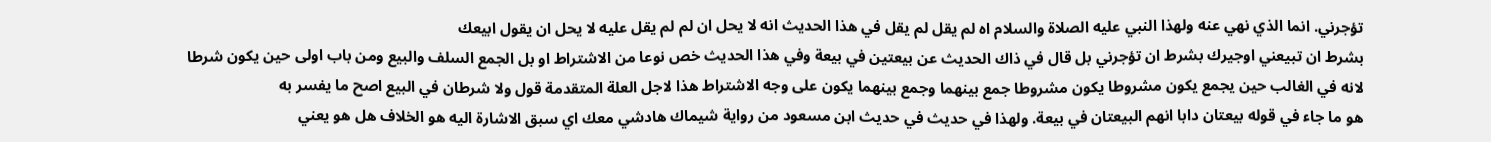تؤجرني. انما الذي نهي عنه ولهذا النبي عليه الصلاة والسلام اه لم يقل لم يقل في هذا الحديث انه لا يحل ان لم لم يقل عليه لا يحل ان يقول ابيعك
بشرط ان تبيعني اوجيرك بشرط ان تؤجرني بل قال في ذاك الحديث عن بيعتين في بيعة وفي هذا الحديث خص نوعا من الاشتراط او بل الجمع السلف والبيع ومن باب اولى حين يكون شرطا
لانه في الغالب حين يجمع يكون مشروطا يكون مشروطا جمع بينهما وجمع بينهما يكون على وجه الاشتراط هذا لاجل العلة المتقدمة قول ولا شرطان في البيع اصح ما يفسر به
هو ما جاء في قوله بيعتان دابا انهم البيعتان في بيعة. ولهذا في حديث في حديث ابن مسعود من رواية شيماك هادشي معك اي سبق الاشارة اليه هو الخلاف هل هو يعني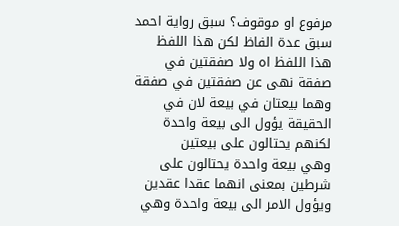مرفوع او موقوف؟ سبق رواية احمد
سبق عدة الفاظ لكن هذا اللفظ هذا اللفظ اه ولا صفقتين في صفقة نهى عن صفقتين في صفقة وهما بيعتان في بيعة لان في الحقيقة يؤول الى بيعة واحدة لكنهم يحتالون على بيعتين
وهي بيعة واحدة يحتالون على شرطين بمعنى انهما عقدا عقدين ويؤول الامر الى بيعة واحدة وهي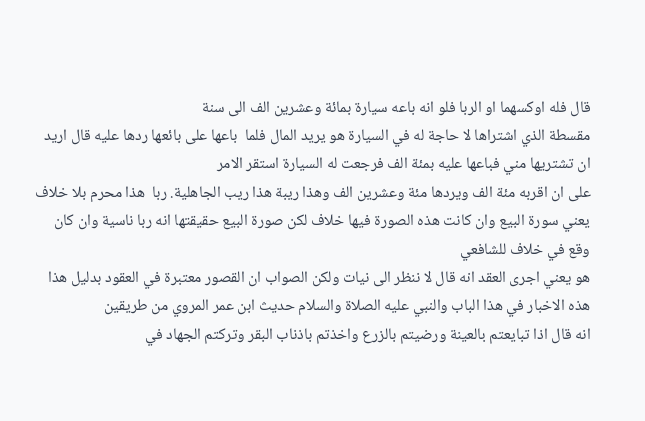قال فله اوكسهما او الربا فلو انه باعه سيارة بمائة وعشرين الف الى سنة
مقسطة الذي اشتراها لا حاجة له في السيارة هو يريد المال فلما  باعها على بائعها ردها عليه قال اريد ان تشتريها مني فباعها عليه بمئة الف فرجعت له السيارة استقر الامر
على ان اقربه مئة الف ويردها مئة وعشرين الف وهذا ريبة هذا ريب الجاهلية. ربا  هذا محرم بلا خلاف يعني سورة البيع وان كانت هذه الصورة فيها خلاف لكن صورة البيع حقيقتها انه ربا ناسية وان كان وقع في خلاف للشافعي
هو يعني اجرى العقد انه قال لا ننظر الى نيات ولكن الصواب ان القصور معتبرة في العقود بدليل هذا هذه الاخبار في هذا الباب والنبي عليه الصلاة والسلام حديث ابن عمر المروي من طريقين
انه قال اذا تبايعتم بالعينة ورضيتم بالزرع واخذتم باذناب البقر وتركتم الجهاد في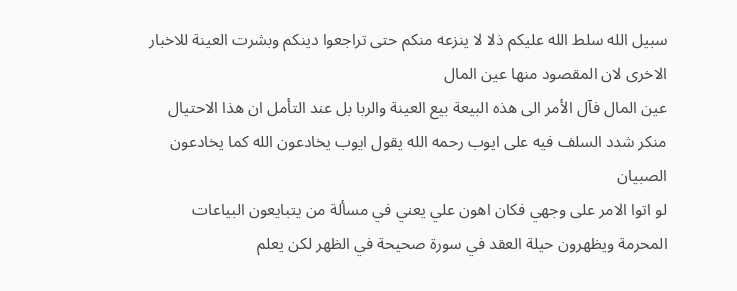سبيل الله سلط الله عليكم ذلا لا ينزعه منكم حتى تراجعوا دينكم وبشرت العينة للاخبار الاخرى لان المقصود منها عين المال
عين المال فآل الأمر الى هذه البيعة بيع العينة والربا بل عند التأمل ان هذا الاحتيال منكر شدد السلف فيه على ايوب رحمه الله يقول ايوب يخادعون الله كما يخادعون الصبيان
لو اتوا الامر على وجهي فكان اهون علي يعني في مسألة من يتبايعون البياعات المحرمة ويظهرون حيلة العقد في سورة صحيحة في الظهر لكن يعلم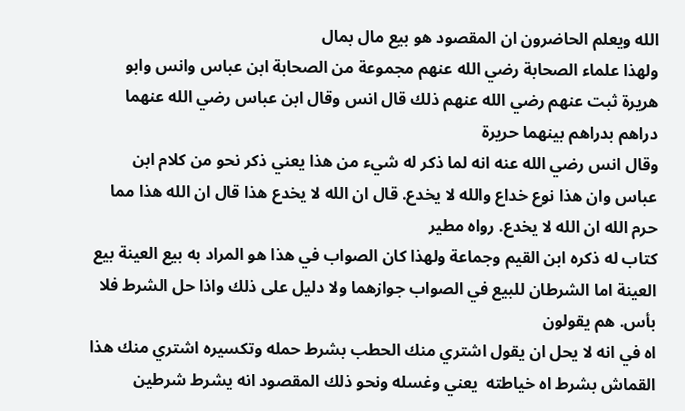الله ويعلم الحاضرون ان المقصود هو بيع مال بمال
ولهذا علماء الصحابة رضي الله عنهم مجموعة من الصحابة ابن عباس وانس وابو هريرة ثبت عنهم رضي الله عنهم ذلك قال انس وقال ابن عباس رضي الله عنهما دراهم بدراهم بينهما حريرة
وقال انس رضي الله عنه انه لما ذكر له شيء من هذا يعني ذكر نحو من كلام ابن عباس وان هذا نوع خداع والله لا يخدع. قال ان الله لا يخدع هذا قال ان الله هذا مما حرم الله ان الله لا يخدع. رواه مطير
كتاب له ذكره ابن القيم وجماعة ولهذا كان الصواب في هذا هو المراد به بيع العينة بيع العينة اما الشرطان للبيع في الصواب جوازهما ولا دليل على ذلك واذا حل الشرط فلا بأس. هم يقولون
اه في انه لا يحل ان يقول اشتري منك الحطب بشرط حمله وتكسيره اشتري منك هذا القماش بشرط اه خياطته  يعني وغسله ونحو ذلك المقصود انه يشرط شرطين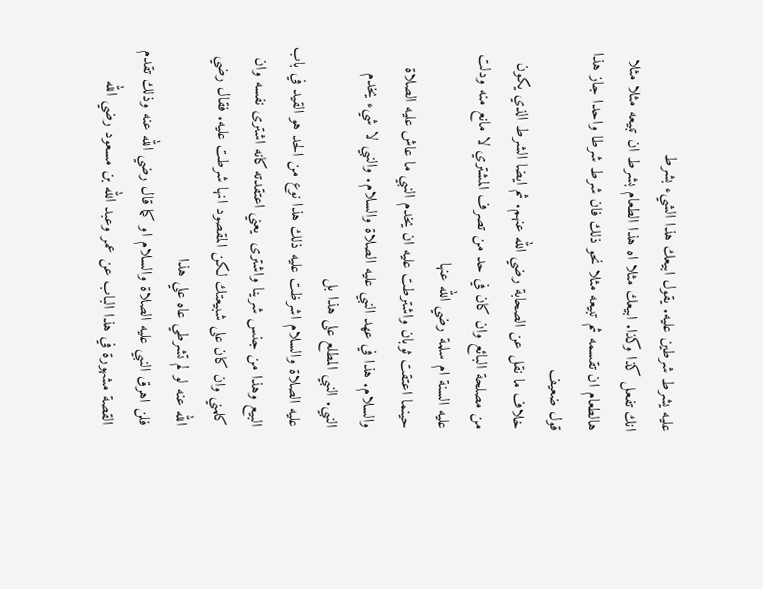عليه يشرط شرطين عليه. يقول ابيعك هذا الشيء بشرط
انك تفعل كذا وكذا. ابيعك مثلا اه هذا الطعام بشرط ان تبيعه مثلا مثلا هالطعام ان تقسمه ثم تبيعه مثلا نحو ذلك فان شرط شرطا واحدا جاز هذا قول ضعيف
خلاف ما نقل عن الصحابة رضي الله عنهم. ثم ايضا الشرط الذي يكون من مصلحة البائع وان كان في حد من تصرف المشتري لا مانع منه ودلت عليه السنة ام سلمة رضي الله عنها
حينما اعتقت ثوبان واشترطت عليه ان يخدم النبي ما عاش عليه الصلاة والسلام. هذا في عهد النبي عليه الصلاة والسلام. والنبي لا شيء يخدم النبي. النبي المطلع على هذا بل
عليه الصلاة والسلام اشرظت عليه ذلك هذا نوع من الحد هو القيد في باب البيع وهذا من جنس شرينا واشترى  يعني اعتقدته كانه اشترى نفسه وان كلمني وان كان على شبيعتك لكن المقصود انها شرطت عليه. فقال رضي الله عنه لو لم تشرطي عاه علي هذا
فلن اهرق النبي عليه الصلاة والسلام او كما قال رضي الله عنه وذلك تقدم القصة مشهورة في هذا الباب عن عمر وعبد الله بن مسعود رضي الله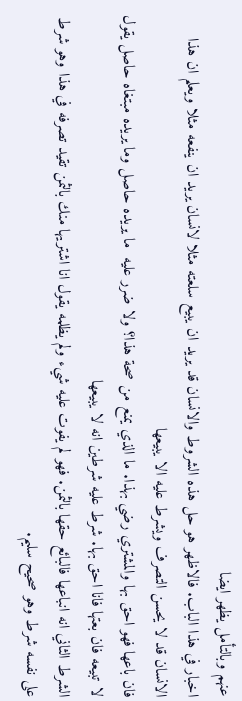عنهم وبالتأمل يظهر ايضا
اخبار في هذا الباب. فالاظهر هو حل هذه الشروط والانسان قد يريد ان يبيع سلعته مثلا لانسان يريد ان ينفعه مثلا ويعلم ان هذا الانسان قد لا يحسن التصرف ويشرط عليه الا يبيعها
فان باعها فهو احق بها والمشتري رضي بهذا. ما الذي يمنع من صحة هذا؟ ولا ضرر عليه  ما يريده حاصل وما يريده مبتغاه حاصل يقول لا تبيعه فان بعتها فانا احق بها. شرط عليه شرطين انه لا يبيعها
الشرط الثاني انه انباعها فالبائع حقها بالثمن. فهو لم يفوت عليه شيء ولم يظلمه يقول انا اشتريها منك بالثمن تقيد تصرفه في هذا وهو شرط على نفسه شرط وهو صحيح سليم.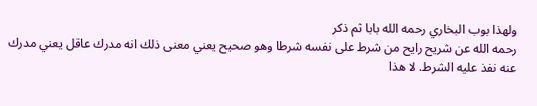ولهذا بوب البخاري رحمه الله بابا ثم ذكر
رحمه الله عن شريح رايح من شرط على نفسه شرطا وهو صحيح يعني معنى ذلك انه مدرك عاقل يعني مدرك عنه نفذ عليه الشرط. لا هذا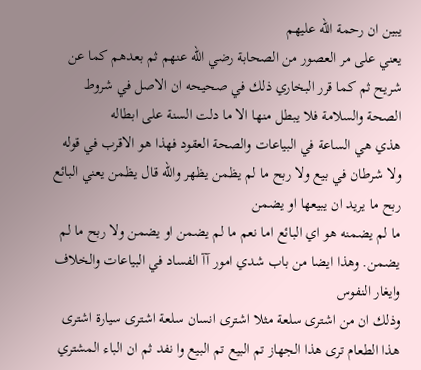يبين ان رحمة الله عليهم
يعني على مر العصور من الصحابة رضي الله عنهم ثم بعدهم كما عن شريح ثم كما قرر البخاري ذلك في صحيحه ان الاصل في شروط الصحة والسلامة فلا يبطل منها الا ما دلت السنة على ابطاله
هذي هي الساعة في البياعات والصحة العقود فهذا هو الاقرب في قوله ولا شرطان في بيع ولا ربح ما لم يظمن يظهر والله قال يظمن يعني البائع ربح ما يريد ان يبيعها او يضمن
ما لم يضمنه هو اي البائع اما نعم ما لم يضمن او يضمن ولا ربح ما لم يضمن. وهذا ايضا من باب شدي امور آآ الفساد في البياعات والخلاف وايغار النفوس
وذلك ان من اشترى سلعة مثلا اشترى انسان سلعة اشترى سيارة اشترى هذا الطعام ترى هذا الجهاز تم البيع تم البيع وا نفد ثم ان الباء المشتري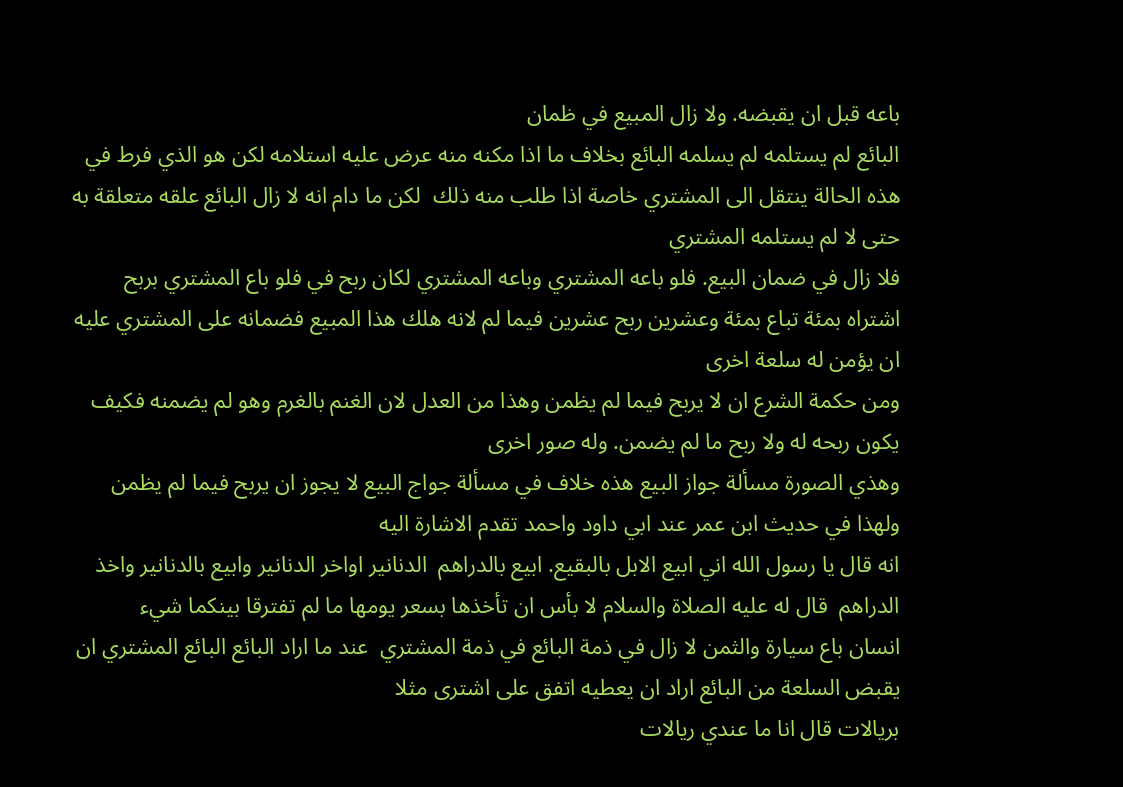باعه قبل ان يقبضه. ولا زال المبيع في ظمان
البائع لم يستلمه لم يسلمه البائع بخلاف ما اذا مكنه منه عرض عليه استلامه لكن هو الذي فرط في هذه الحالة ينتقل الى المشتري خاصة اذا طلب منه ذلك  لكن ما دام انه لا زال البائع علقه متعلقة به حتى لا لم يستلمه المشتري
فلا زال في ضمان البيع. فلو باعه المشتري وباعه المشتري لكان ربح في فلو باع المشتري بربح اشتراه بمئة تباع بمئة وعشرين ربح عشرين فيما لم لانه هلك هذا المبيع فضمانه على المشتري عليه ان يؤمن له سلعة اخرى
ومن حكمة الشرع ان لا يربح فيما لم يظمن وهذا من العدل لان الغنم بالغرم وهو لم يضمنه فكيف يكون ربحه له ولا ربح ما لم يضمن. وله صور اخرى
وهذي الصورة مسألة جواز البيع هذه خلاف في مسألة جواج البيع لا يجوز ان يربح فيما لم يظمن ولهذا في حديث ابن عمر عند ابي داود واحمد تقدم الاشارة اليه
انه قال يا رسول الله اني ابيع الابل بالبقيع. ابيع بالدراهم  الدنانير اواخر الدنانير وابيع بالدنانير واخذ الدراهم  قال له عليه الصلاة والسلام لا بأس ان تأخذها بسعر يومها ما لم تفترقا بينكما شيء
انسان باع سيارة والثمن لا زال في ذمة البائع في ذمة المشتري  عند ما اراد البائع البائع المشتري ان يقبض السلعة من البائع اراد ان يعطيه اتفق على اشترى مثلا
بريالات قال انا ما عندي ريالات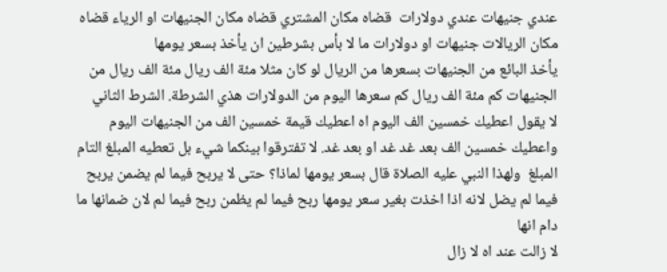عندي جنيهات عندي دولارات  قضاه مكان المشتري قضاه مكان الجنيهات او الرياء قضاه مكان الريالات جنيهات او دولارات ما لا بأس بشرطين ان يأخذ بسعر يومها
يأخذ البائع من الجنيهات بسعرها من الريال لو كان مثلا مئة الف ريال مئة الف ريال من الجنيهات كم مئة الف ريال كم سعرها اليوم من الدولارات هذي الشرطة. الشرط الثاني
لا يقول اعطيك خمسين الف اليوم اه اعطيك قيمة خمسين الف من الجنيهات اليوم واعطيك خمسين الف بعد غد غد او بعد غد. لا تفترقوا بينكما شيء بل تعطيه المبلغ التام
المبلغ  ولهذا النبي عليه الصلاة قال بسعر يومها لماذا؟ حتى لا يربح فيما لم يضمن يربح فيما لم يضل لانه اذا اخذت بغير سعر يومها ربح فيما لم يظمن ربح فيما لم لان ضمانها ما دام انها
لا زالت عند اه لا زال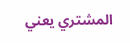المشتري يعني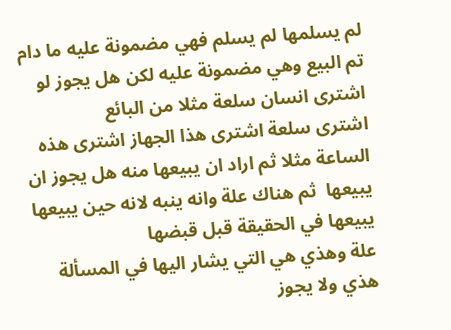لم يسلمها لم يسلم فهي مضمونة عليه ما دام تم البيع وهي مضمونة عليه لكن هل يجوز لو اشترى انسان سلعة مثلا من البائع
اشترى سلعة اشترى هذا الجهاز اشترى هذه الساعة مثلا ثم اراد ان يبيعها منه هل يجوز ان يبيعها  ثم هناك علة وانه ينبه لانه حين يبيعها يبيعها في الحقيقة قبل قبضها
علة وهذي هي التي يشار اليها في المسألة هذي ولا يجوز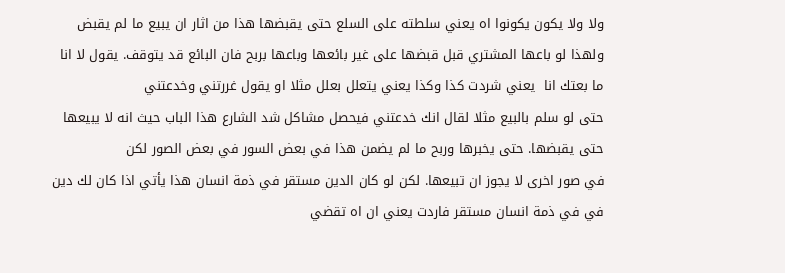ولا ولا يكون يكونوا اه يعني سلطته على السلع حتى يقبضها هذا من اثار ان يبيع ما لم يقبض
ولهذا لو باعها المشتري قبل قبضها على غير بائعها وباعها بربح فان البائع قد يتوقف. يقول لا انا ما بعتك انا  يعني شردت كذا وكذا يعني يتعلل بعلل مثلا او يقول غررتني وخدعتني
حتى لو سلم بالبيع مثلا لقال انك خدعتني فيحصل مشاكل شد الشارع هذا الباب حيث انه لا يبيعها حتى يقبضها. حتى يخبرها وربح ما لم يضمن هذا في بعض السور في بعض الصور لكن
في صور اخرى لا يجوز ان تبيعها. لكن لو كان الدين مستقر في ذمة انسان هذا يأتي اذا كان لك دين في في ذمة انسان مستقر فاردت يعني ان اه تقضي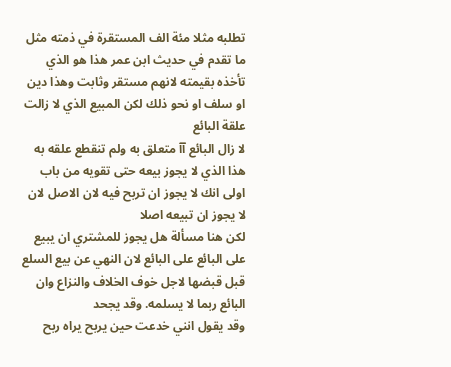تطلبه مثلا مئة الف المستقرة في ذمته مثل ما تقدم في حديث ابن عمر هذا هو الذي تأخذه بقيمته لانهم مستقر وثابت وهذا دين او سلف او نحو ذلك لكن المبيع الذي لا زالت علقة البائع
لا زال البائع آآ متعلق به ولم تنقطع علقه به هذا الذي لا يجوز بيعه حتى تقويه من باب اولى انك لا يجوز ان تربح فيه لان الاصل لان لا يجوز ان تبيعه اصلا
لكن هنا مسألة هل يجوز للمشتري ان يبيع على البائع على البائع لان النهي عن بيع السلع قبل قبضها لاجل خوف الخلاف والنزاع وان البائع ربما لا يسلمه. وقد يجحد
وقد يقول انني خدعت حين يربح يراه ربح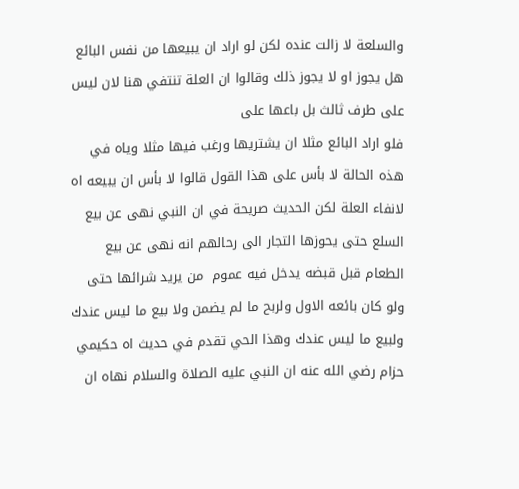والسلعة لا زالت عنده لكن لو اراد ان يبيعها من نفس البائع هل يجوز او لا يجوز ذلك وقالوا ان العلة تنتفي هنا لان ليس على طرف ثالث بل باعها على
فلو اراد البائع مثلا ان يشتريها ورغب فيها مثلا وياه في هذه الحالة لا بأس على هذا القول قالوا لا بأس ان يبيعه اه لانفاء العلة لكن الحديث صريحة في ان النبي نهى عن بيع
السلع حتى يحوزها التجار الى رحالهم انه نهى عن بيع الطعام قبل قبضه يدخل فيه عموم  من يريد شرائها حتى ولو كان بائعه الاول ولربح ما لم يضمن ولا بيع ما ليس عندك
ولبيع ما ليس عندك وهذا الحي تقدم في حديث اه حكيمي حزام رضي الله عنه ان النبي عليه الصلاة والسلام نهاه ان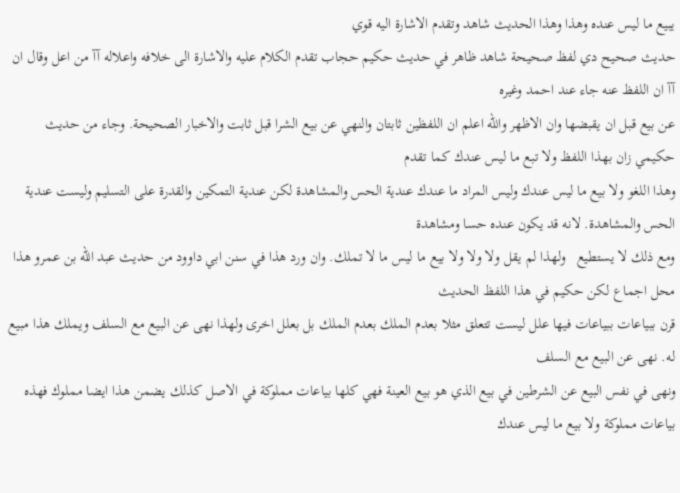يبيع ما ليس عنده وهذا وهذا الحديث شاهد وتقدم الاشارة اليه قوي
حديث صحيح دي لفظ صحيحة شاهد ظاهر في حديث حكيم حجاب تقدم الكلام عليه والاشارة الى خلافه واعلاله آآ من اعل وقال ان آآ ان اللفظ عنه جاء عند احمد وغيره
عن بيع قبل ان يقبضها وان الاظهر والله اعلم ان اللفظين ثابتان والنهي عن بيع الشرا قبل ثابت والاخبار الصحيحة. وجاء من حديث حكيمي زان بهذا اللفظ ولا تبع ما ليس عندك كما تقدم
وهذا اللغو ولا بيع ما ليس عندك وليس المراد ما عندك عندية الحس والمشاهدة لكن عندية التمكين والقدرة على التسليم وليست عندية الحس والمشاهدة. لانه قد يكون عنده حسا ومشاهدة
ومع ذلك لا يستطيع   ولهذا لم يقل ولا ولا ولا بيع ما ليس ما لا تملك. وان ورد هذا في سنن ابي داوود من حديث عبد الله بن عمرو هذا محل اجماع لكن حكيم في هذا اللفظ الحديث
قرن ببياعات ببياعات فيها علل ليست تتعلق مثلا بعدم الملك بعدم الملك بل بعلل اخرى ولهذا نهى عن البيع مع السلف ويملك هذا مبيع له. نهى عن البيع مع السلف
ونهى في نفس البيع عن الشرطين في بيع الذي هو بيع العينة فهي كلها بياعات مملوكة في الاصل كذلك يضمن هذا ايضا مملوك فهذه بياعات مملوكة ولا بيع ما ليس عندك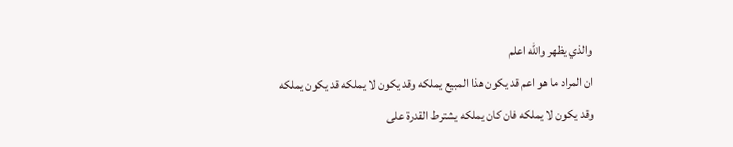والذي يظهر والله اعلم
ان المراد ما هو اعم قد يكون هذا المبيع يملكه وقد يكون لا يملكه قد يكون يملكه وقد يكون لا يملكه فان كان يملكه يشترط القدرة على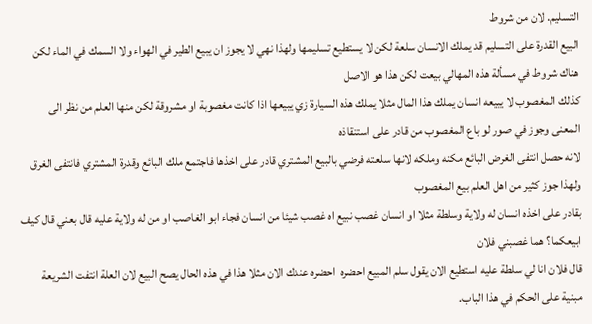التسليم. لان من شروط
البيع القدرة على التسليم قد يملك الانسان سلعة لكن لا يستطيع تسليمها ولهذا نهي لا يجوز ان يبيع الطير في الهواء ولا السمك في الماء لكن هناك شروط في مسألة هذه المهالي بيعت لكن هذا هو الاصل
كذلك المغصوب لا يبيعه انسان يملك هذا المال مثلا يملك هذه السيارة زي يبيعها اذا كانت مغصوبة او مشروقة لكن منها العلم من نظر الى المعنى وجوز في صور لو باع المغصوب من قادر على استنقاذه
لانه حصل انتفى الغرض البائع مكنه وملكه لانها سلعته فرضي بالبيع المشتري قادر على اخذها فاجتمع ملك البائع وقدرة المشتري فانتفى الغرق ولهذا جوز كثير من اهل العلم بيع المغصوب
بقادر على اخذه انسان له ولاية وسلطة مثلا او انسان غصب نبيع اه غصب شيئا من انسان فجاء ابو الغاصب او من له ولاية عليه قال بعني قال كيف ابيعكما؟ هما غصبني فلان
قال فلان انا لي سلطة عليه استطيع الان يقول سلم المبيع احضره  احضره عندك الان مثلا هذا في هذه الحال يصح البيع لان العلة انتفت الشريعة مبنية على الحكم في هذا الباب.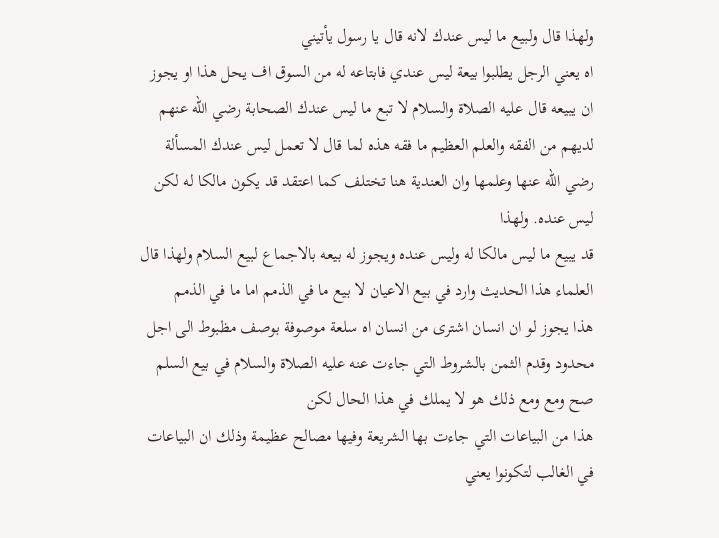ولهذا قال ولبيع ما ليس عندك لانه قال يا رسول يأتيني
اه يعني الرجل يطلبوا بيعة ليس عندي فابتاعه له من السوق اف يحل هذا او يجوز ان يبيعه قال عليه الصلاة والسلام لا تبع ما ليس عندك الصحابة رضي الله عنهم
لديهم من الفقه والعلم العظيم ما فقه هذه لما قال لا تعمل ليس عندك المسألة رضي الله عنها وعلمها وان العندية هنا تختلف كما اعتقد قد يكون مالكا له لكن ليس عنده. ولهذا
قد يبيع ما ليس مالكا له وليس عنده ويجوز له بيعه بالاجماع لبيع السلام ولهذا قال العلماء هذا الحديث وارد في بيع الاعيان لا بيع ما في الذمم اما ما في الذمم
هذا يجوز لو ان انسان اشترى من انسان اه سلعة موصوفة بوصف مظبوط الى اجل محدود وقدم الثمن بالشروط التي جاءت عنه عليه الصلاة والسلام في بيع السلم صح ومع ومع ذلك هو لا يملك في هذا الحال لكن
هذا من البياعات التي جاءت بها الشريعة وفيها مصالح عظيمة وذلك ان البياعات في الغالب لتكونوا يعني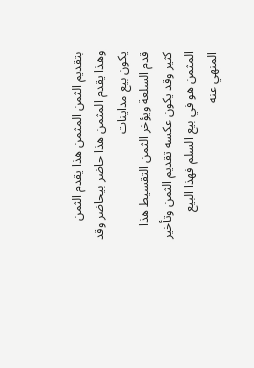بتقديم الثمن المثمن هذا يقدم الثمن وهذا يقدم المثمن هذا حاضر بيحاضر وقد يكون بيع مداينات
قدم السلعة ويؤخر الثمن التقسيط هذا كثير وقد يكون عكسه تقديم الثمن وتأخير المثمن هو في بيع السلم فهذا البيع المنهي عنه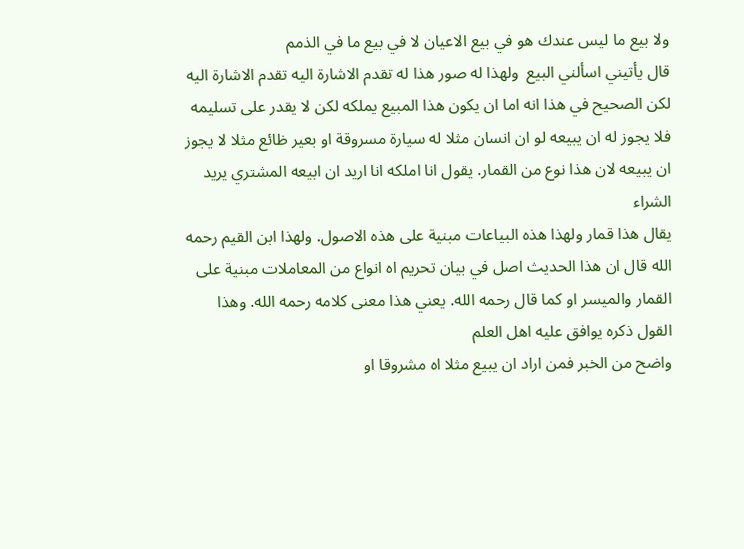ولا بيع ما ليس عندك هو في بيع الاعيان لا في بيع ما في الذمم
قال يأتيني اسألني البيع  ولهذا له صور هذا له تقدم الاشارة اليه تقدم الاشارة اليه لكن الصحيح في هذا انه اما ان يكون هذا المبيع يملكه لكن لا يقدر على تسليمه
فلا يجوز له ان يبيعه لو ان انسان مثلا له سيارة مسروقة او بعير ظائع مثلا لا يجوز ان يبيعه لان هذا نوع من القمار. يقول انا املكه انا اريد ان ابيعه المشتري يريد الشراء
يقال هذا قمار ولهذا هذه البياعات مبنية على هذه الاصول. ولهذا ابن القيم رحمه الله قال ان هذا الحديث اصل في بيان تحريم اه انواع من المعاملات مبنية على القمار والميسر او كما قال رحمه الله. يعني هذا معنى كلامه رحمه الله. وهذا القول ذكره يوافق عليه اهل العلم
واضح من الخبر فمن اراد ان يبيع مثلا اه مشروقا او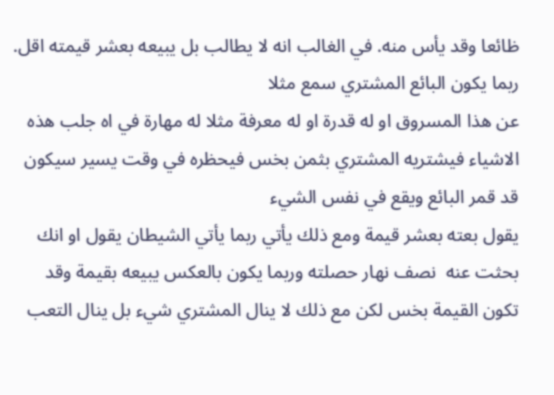ظائعا وقد يأس منه. في الغالب انه لا يطالب بل يبيعه بعشر قيمته اقل. ربما يكون البائع المشتري سمع مثلا
عن هذا المسروق او له قدرة او له معرفة مثلا له مهارة في اه جلب هذه الاشياء فيشتريه المشتري بثمن بخس فيحظره في وقت يسير سيكون قد قمر البائع ويقع في نفس الشيء
يقول بعته بعشر قيمة ومع ذلك يأتي ربما يأتي الشيطان يقول او انك بحثت عنه  نصف نهار حصلته وربما يكون بالعكس يبيعه بقيمة وقد تكون القيمة بخس لكن مع ذلك لا ينال المشتري شيء بل ينال التعب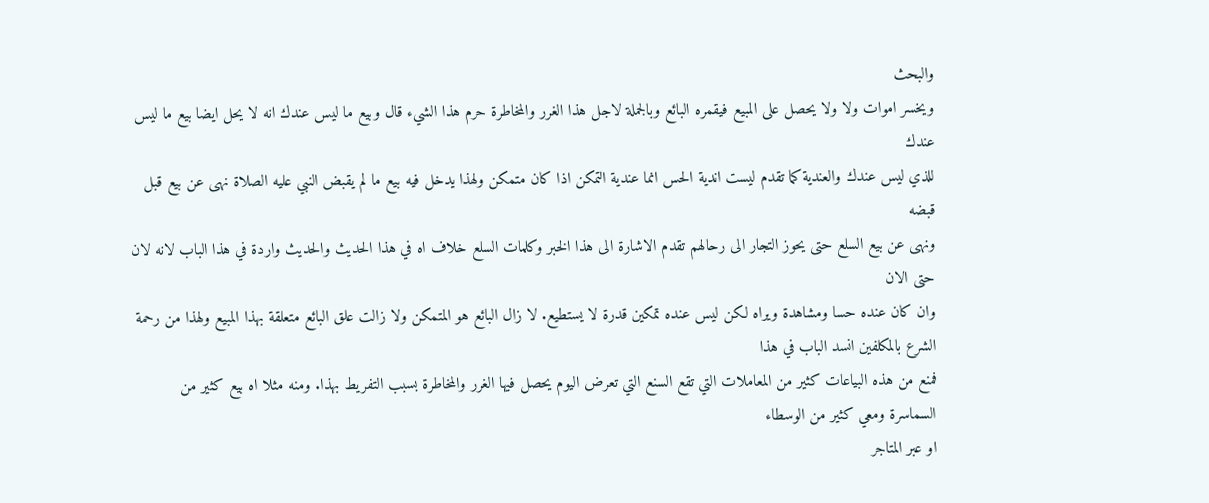والبحث
ويخسر اموات ولا ولا يحصل على المبيع فيقمره البائع وبالجملة لاجل هذا الغرر والمخاطرة حرم هذا الشيء قال وبيع ما ليس عندك انه لا يحل ايضا بيع ما ليس عندك
للذي ليس عندك والعندية كما تقدم ليست اندية الحس انما عندية التمكن اذا كان متمكن ولهذا يدخل فيه بيع ما لم يقبض النبي عليه الصلاة نهى عن بيع قبل قبضه
ونهى عن بيع السلع حتى يحوز التجار الى رحالهم تقدم الاشارة الى هذا الخبر وكلمات السلع خلاف اه في هذا الحديث والحديث واردة في هذا الباب لانه لان حتى الان
وان كان عنده حسا ومشاهدة ويراه لكن ليس عنده تمكين قدرة لا يستطيع. لا زال البائع هو المتمكن ولا زالت علق البائع متعلقة بهذا المبيع ولهذا من رحمة الشرع بالمكلفين انسد الباب في هذا
فمنع من هذه البياعات كثير من المعاملات التي تقع السنع التي تعرض اليوم يحصل فيها الغرر والمخاطرة بسبب التفريط بهذا. ومنه مثلا اه بيع كثير من السماسرة ومعي كثير من الوسطاء
او عبر المتاجر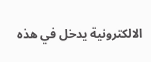الالكترونية يدخل في هذه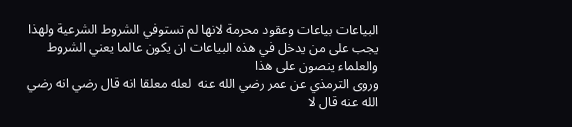البياعات بياعات وعقود محرمة لانها لم تستوفي الشروط الشرعية ولهذا يجب على من يدخل في هذه البياعات ان يكون عالما يعني الشروط والعلماء ينصون على هذا
وروى الترمذي عن عمر رضي الله عنه  لعله معلقا انه قال رضي انه رضي الله عنه قال لا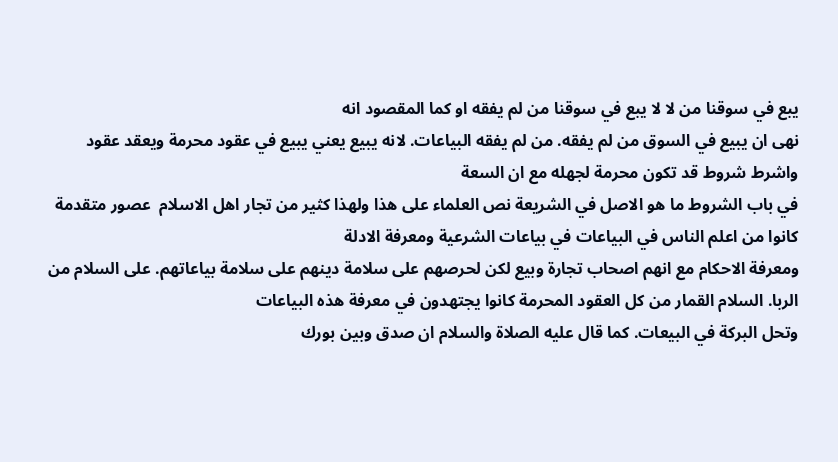يبع في سوقنا من لا لا يبع في سوقنا من لم يفقه او كما المقصود انه
نهى ان يبيع في السوق من لم يفقه. من لم يفقه البياعات. لانه يبيع يعني يبيع في عقود محرمة ويعقد عقود واشرط شروط قد تكون محرمة لجهله مع ان السعة
في باب الشروط ما هو الاصل في الشريعة نص العلماء على هذا ولهذا كثير من تجار اهل الاسلام  عصور متقدمة كانوا من اعلم الناس في البياعات في بياعات الشرعية ومعرفة الادلة
ومعرفة الاحكام مع انهم اصحاب تجارة وبيع لكن لحرصهم على سلامة دينهم على سلامة بياعاتهم. على السلام من الربا. السلام القمار من كل العقود المحرمة كانوا يجتهدون في معرفة هذه البياعات
وتحل البركة في البيعات. كما قال عليه الصلاة والسلام ان صدق وبين بورك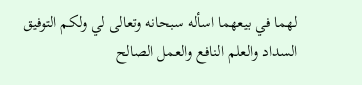لهما في بيعهما اسأله سبحانه وتعالى لي ولكم التوفيق السداد والعلم النافع والعمل الصالح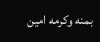بمنه وكرمه امين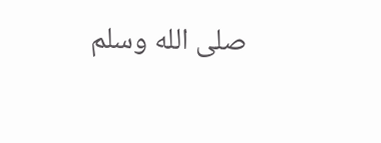صلى الله وسلم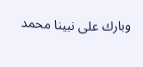وبارك على نبينا محمد